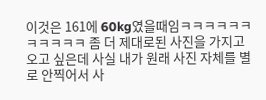이것은 161에 60kg였을때임ㅋㅋㅋㅋㅋㅋㅋㅋㅋㅋㅋ 좀 더 제대로된 사진을 가지고 오고 싶은데 사실 내가 원래 사진 자체를 별로 안찍어서 사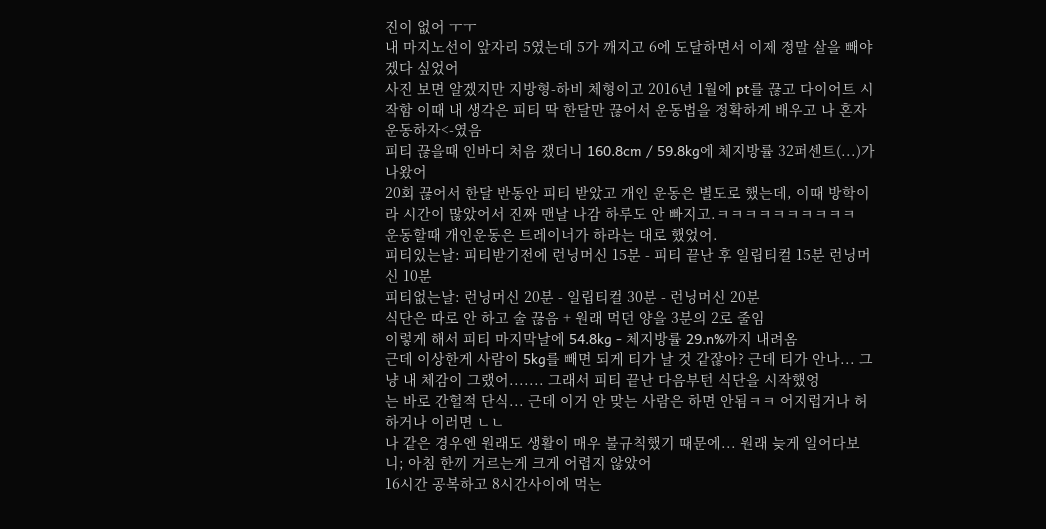진이 없어 ㅜㅜ
내 마지노선이 앞자리 5였는데 5가 깨지고 6에 도달하면서 이제 정말 살을 빼야겠다 싶었어
사진 보면 알겠지만 지방형-하비 체형이고 2016년 1월에 pt를 끊고 다이어트 시작함 이때 내 생각은 피티 딱 한달만 끊어서 운동법을 정확하게 배우고 나 혼자 운동하자<-였음
피티 끊을때 인바디 처음 쟀더니 160.8cm / 59.8kg에 체지방률 32퍼센트(...)가 나왔어
20회 끊어서 한달 반동안 피티 받았고 개인 운동은 별도로 했는데, 이때 방학이라 시간이 많았어서 진짜 맨날 나감 하루도 안 빠지고.ㅋㅋㅋㅋㅋㅋㅋㅋㅋㅋ
운동할때 개인운동은 트레이너가 하라는 대로 했었어.
피티있는날: 피티받기전에 런닝머신 15분 - 피티 끝난 후 일립티컬 15분 런닝머신 10분
피티없는날: 런닝머신 20분 - 일립티컬 30분 - 런닝머신 20분
식단은 따로 안 하고 술 끊음 + 원래 먹던 양을 3분의 2로 줄임
이렇게 해서 피티 마지막날에 54.8kg - 체지방률 29.n%까지 내려옴
근데 이상한게 사람이 5kg를 빼면 되게 티가 날 것 같잖아? 근데 티가 안나... 그냥 내 체감이 그랬어....... 그래서 피티 끝난 다음부턴 식단을 시작했엉
는 바로 간헐적 단식... 근데 이거 안 맞는 사람은 하면 안됨ㅋㅋ 어지럽거나 허하거나 이러면 ㄴㄴ
나 같은 경우엔 원래도 생활이 매우 불규칙했기 때문에... 원래 늦게 일어다보니; 아침 한끼 거르는게 크게 어렵지 않았어
16시간 공복하고 8시간사이에 먹는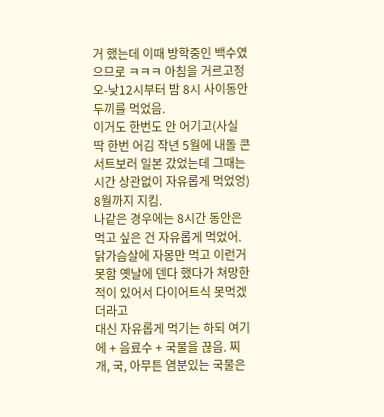거 했는데 이때 방학중인 백수였으므로 ㅋㅋㅋ 아침을 거르고정오-낮12시부터 밤 8시 사이동안 두끼를 먹었음.
이거도 한번도 안 어기고(사실 딱 한번 어김 작년 5월에 내돌 콘서트보러 일본 갔었는데 그때는 시간 상관없이 자유롭게 먹었엉) 8월까지 지킴.
나같은 경우에는 8시간 동안은 먹고 싶은 건 자유롭게 먹었어. 닭가슴살에 자몽만 먹고 이런거 못함 옛날에 덴다 했다가 쳐망한적이 있어서 다이어트식 못먹겠더라고
대신 자유롭게 먹기는 하되 여기에 + 음료수 + 국물을 끊음. 찌개, 국, 아무튼 염분있는 국물은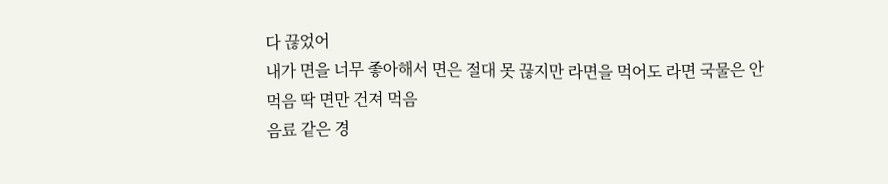다 끊었어
내가 면을 너무 좋아해서 면은 절대 못 끊지만 라면을 먹어도 라면 국물은 안먹음 딱 면만 건져 먹음
음료 같은 경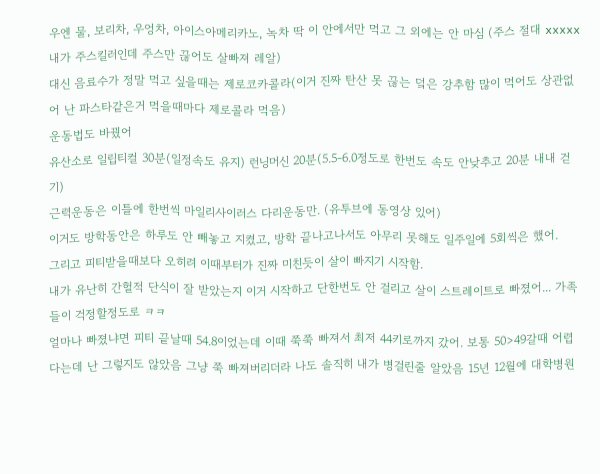우엔 물, 보리차, 우엉차, 아이스아메리카노, 녹차 딱 이 안에서만 먹고 그 외에는 안 마심 (주스 절대 xxxxx 내가 주스킬러인데 주스만 끊어도 살빠져 레알)
대신 음료수가 정말 먹고 싶을때는 제로코카콜라(이거 진짜 탄산 못 끊는 덬은 강추함 많이 먹어도 상관없어 난 파스타같은거 먹을때마다 제로콜라 먹음)
운동법도 바꿨어
유산소로 일립티컬 30분(일정속도 유지) 런닝머신 20분(5.5-6.0정도로 한번도 속도 안낮추고 20분 내내 걷기)
근력운동은 이틀에 한번씩 마일리사이러스 다리운동만. (유투브에 동영상 있어)
이거도 방학동안은 하루도 안 빼놓고 지켰고, 방학 끝나고나서도 아무리 못해도 일주일에 5회씩은 했어.
그리고 피티받을때보다 오히려 이때부터가 진짜 미친듯이 살이 빠지기 시작함.
내가 유난히 간헐적 단식이 잘 받았는지 이거 시작하고 단한번도 안 걸리고 살이 스트레이트로 빠졌어... 가족들이 걱정할정도로 ㅋㅋ
얼마나 빠졌냐면 피티 끝날때 54.8이었는데 이때 쭉쭉 빠져서 최저 44키로까지 갔어. 보통 50>49갈때 어렵다는데 난 그렇지도 않았음 그냥 쭉 빠져버리더라 나도 솔직히 내가 병걸린줄 알았음 15년 12월에 대학병원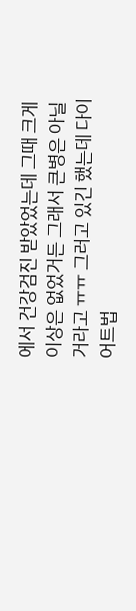에서 건강검진 받았었는데 그때 크게 이상은 없었거든 그래서 큰병은 아닐거라고 ㅠㅠ 그러고 있긴 했는데 다이어트법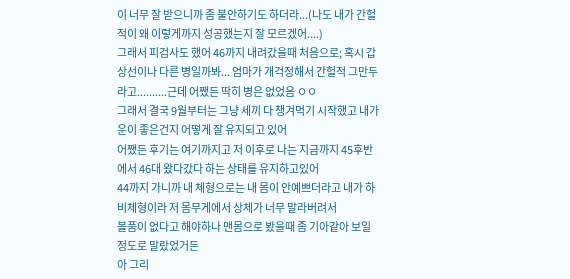이 너무 잘 받으니까 좀 불안하기도 하더라...(나도 내가 간헐적이 왜 이렇게까지 성공했는지 잘 모르겠어....)
그래서 피검사도 했어 46까지 내려갔을때 처음으로; 혹시 갑상선이나 다른 병일까봐... 엄마가 개걱정해서 간헐적 그만두라고..........근데 어쨌든 딱히 병은 없었음 ㅇㅇ
그래서 결국 9월부터는 그냥 세끼 다 챙겨먹기 시작했고 내가 운이 좋은건지 어떻게 잘 유지되고 있어
어쨌든 후기는 여기까지고 저 이후로 나는 지금까지 45후반에서 46대 왔다갔다 하는 상태를 유지하고있어
44까지 가니까 내 체형으로는 내 몸이 안예쁘더라고 내가 하비체형이라 저 몸무게에서 상체가 너무 말라버려서
볼품이 없다고 해야하나 맨몸으로 봤을때 좀 기아같아 보일정도로 말랐었거든
아 그리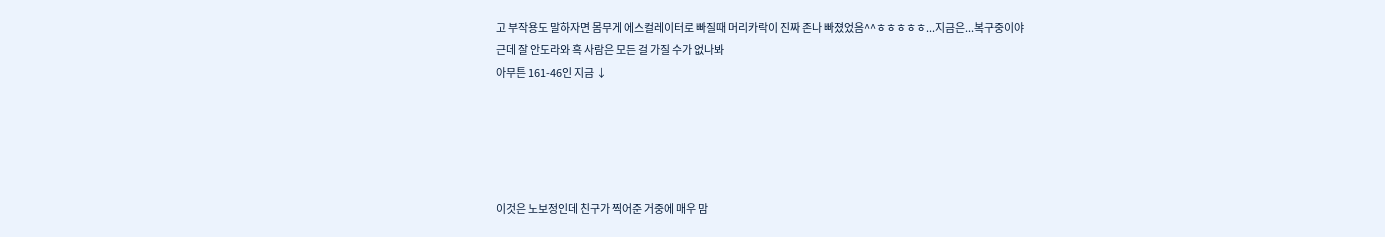고 부작용도 말하자면 몸무게 에스컬레이터로 빠질때 머리카락이 진짜 존나 빠졌었음^^ㅎㅎㅎㅎㅎ...지금은...복구중이야
근데 잘 안도라와 흑 사람은 모든 걸 가질 수가 없나봐
아무튼 161-46인 지금 ↓





이것은 노보정인데 친구가 찍어준 거중에 매우 맘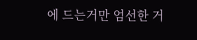에 드는거만 엄선한 거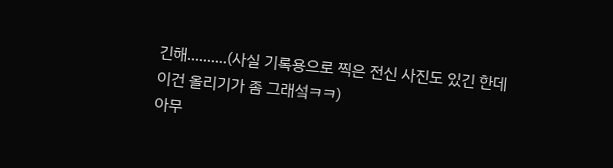긴해..........(사실 기록용으로 찍은 전신 사진도 있긴 한데 이건 올리기가 좀 그래섴ㅋㅋ)
아무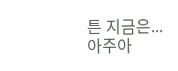튼 지금은...아주아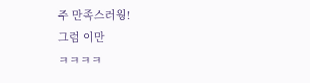주 만족스러웡!
그럼 이만
ㅋㅋㅋㅋ